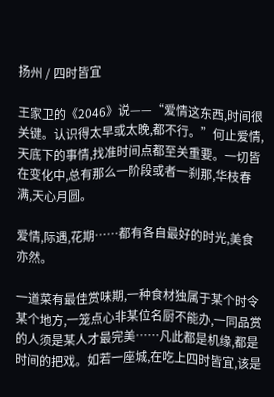扬州 / 四时皆宜

王家卫的《2046》说——“爱情这东西,时间很关键。认识得太早或太晚,都不行。”何止爱情,天底下的事情,找准时间点都至关重要。一切皆在变化中,总有那么一阶段或者一刹那,华枝春满,天心月圆。

爱情,际遇,花期……都有各自最好的时光,美食亦然。

一道菜有最佳赏味期,一种食材独属于某个时令某个地方,一笼点心非某位名厨不能办,一同品赏的人须是某人才最完美……凡此都是机缘,都是时间的把戏。如若一座城,在吃上四时皆宜,该是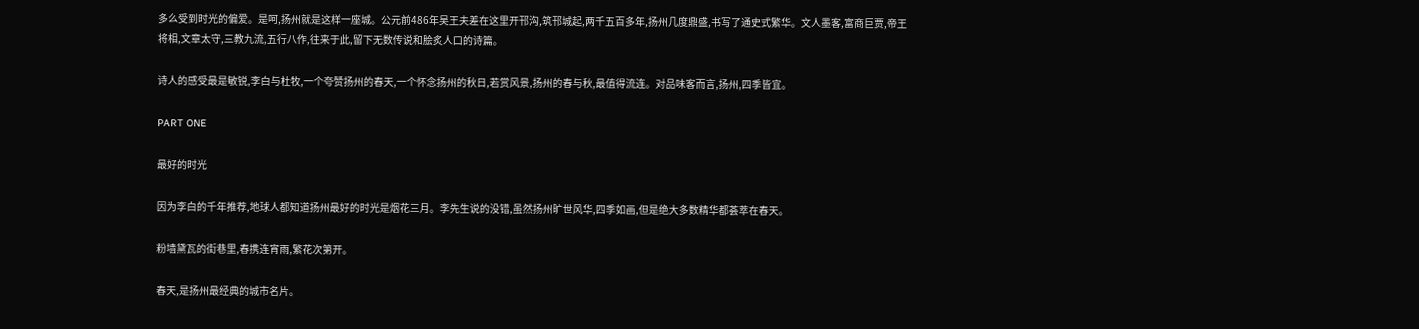多么受到时光的偏爱。是呵,扬州就是这样一座城。公元前486年吴王夫差在这里开邗沟,筑邗城起,两千五百多年,扬州几度鼎盛,书写了通史式繁华。文人墨客,富商巨贾,帝王将相,文章太守,三教九流,五行八作,往来于此,留下无数传说和脍炙人口的诗篇。

诗人的感受最是敏锐,李白与杜牧,一个夸赞扬州的春天,一个怀念扬州的秋日,若赏风景,扬州的春与秋,最值得流连。对品味客而言,扬州,四季皆宜。

PART ONE

最好的时光

因为李白的千年推荐,地球人都知道扬州最好的时光是烟花三月。李先生说的没错,虽然扬州旷世风华,四季如画,但是绝大多数精华都荟萃在春天。

粉墙黛瓦的街巷里,春携连宵雨,繁花次第开。

春天,是扬州最经典的城市名片。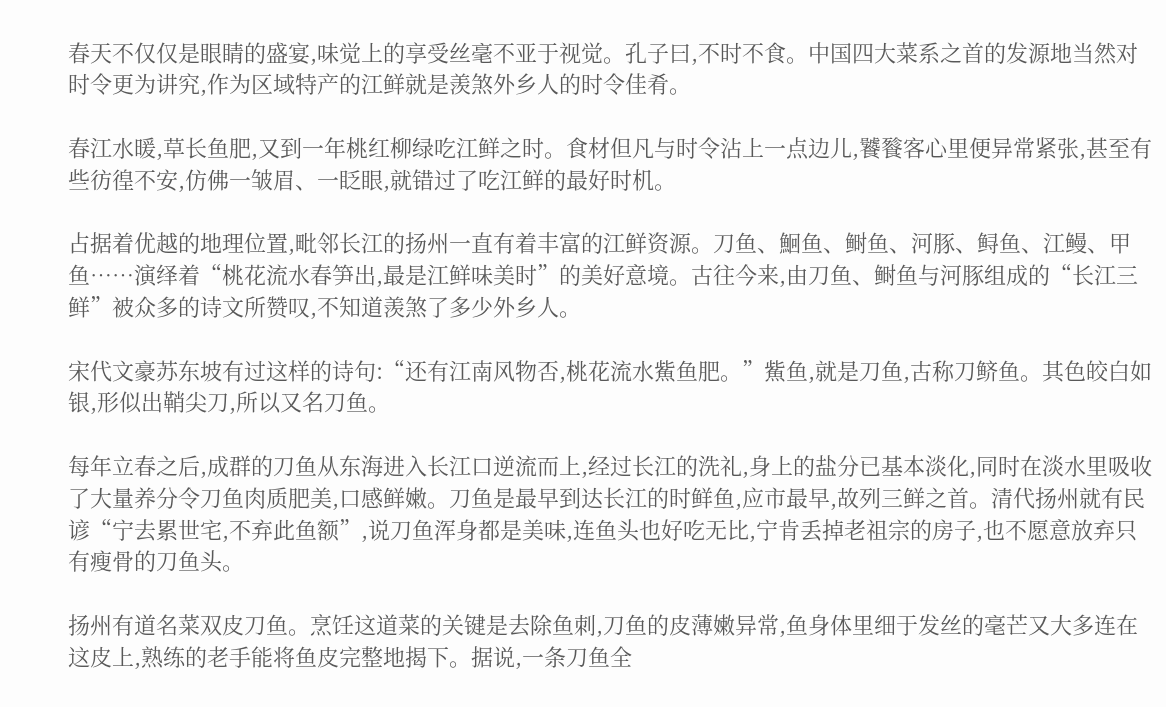春天不仅仅是眼睛的盛宴,味觉上的享受丝毫不亚于视觉。孔子曰,不时不食。中国四大菜系之首的发源地当然对时令更为讲究,作为区域特产的江鲜就是羡煞外乡人的时令佳肴。

春江水暖,草长鱼肥,又到一年桃红柳绿吃江鲜之时。食材但凡与时令沾上一点边儿,饕餮客心里便异常紧张,甚至有些彷徨不安,仿佛一皱眉、一眨眼,就错过了吃江鲜的最好时机。

占据着优越的地理位置,毗邻长江的扬州一直有着丰富的江鲜资源。刀鱼、鮰鱼、鲥鱼、河豚、鲟鱼、江鳗、甲鱼……演绎着“桃花流水春笋出,最是江鲜味美时”的美好意境。古往今来,由刀鱼、鲥鱼与河豚组成的“长江三鲜”被众多的诗文所赞叹,不知道羡煞了多少外乡人。

宋代文豪苏东坡有过这样的诗句:“还有江南风物否,桃花流水鮆鱼肥。”鮆鱼,就是刀鱼,古称刀鲚鱼。其色皎白如银,形似出鞘尖刀,所以又名刀鱼。

每年立春之后,成群的刀鱼从东海进入长江口逆流而上,经过长江的洗礼,身上的盐分已基本淡化,同时在淡水里吸收了大量养分令刀鱼肉质肥美,口感鲜嫩。刀鱼是最早到达长江的时鲜鱼,应市最早,故列三鲜之首。清代扬州就有民谚“宁去累世宅,不弃此鱼额”,说刀鱼浑身都是美味,连鱼头也好吃无比,宁肯丢掉老祖宗的房子,也不愿意放弃只有瘦骨的刀鱼头。

扬州有道名菜双皮刀鱼。烹饪这道菜的关键是去除鱼刺,刀鱼的皮薄嫩异常,鱼身体里细于发丝的毫芒又大多连在这皮上,熟练的老手能将鱼皮完整地揭下。据说,一条刀鱼全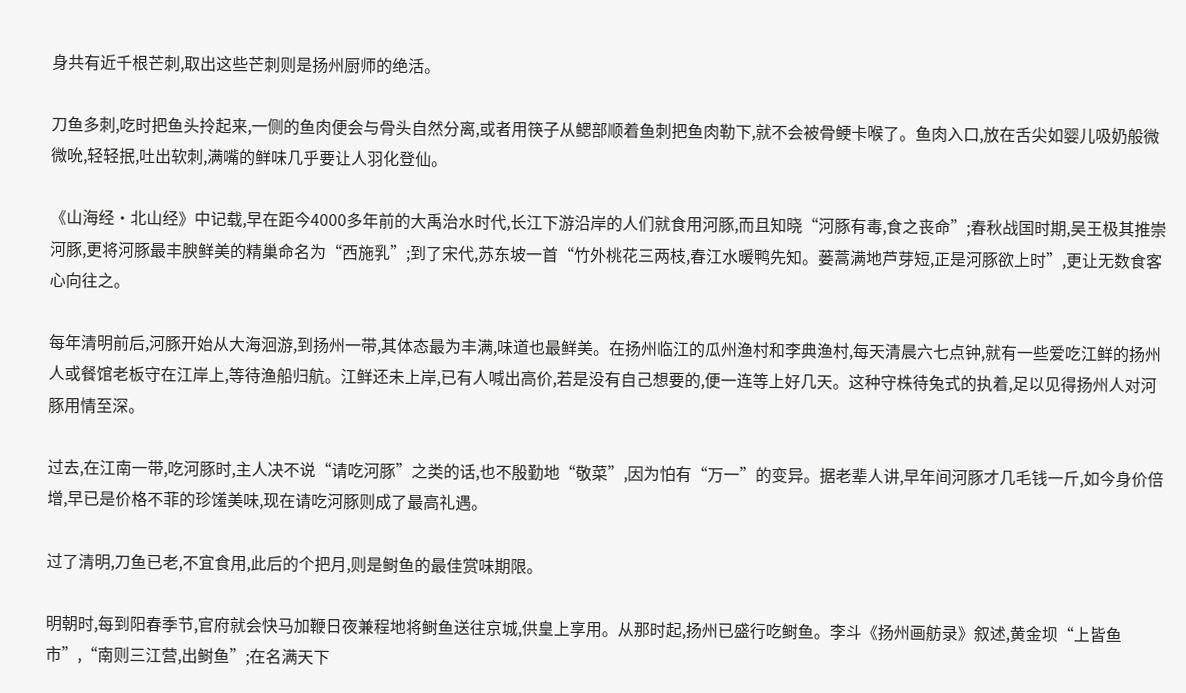身共有近千根芒刺,取出这些芒刺则是扬州厨师的绝活。

刀鱼多刺,吃时把鱼头拎起来,一侧的鱼肉便会与骨头自然分离,或者用筷子从鳃部顺着鱼刺把鱼肉勒下,就不会被骨鲠卡喉了。鱼肉入口,放在舌尖如婴儿吸奶般微微吮,轻轻抿,吐出软刺,满嘴的鲜味几乎要让人羽化登仙。

《山海经·北山经》中记载,早在距今4000多年前的大禹治水时代,长江下游沿岸的人们就食用河豚,而且知晓“河豚有毒,食之丧命”;春秋战国时期,吴王极其推崇河豚,更将河豚最丰腴鲜美的精巢命名为“西施乳”;到了宋代,苏东坡一首“竹外桃花三两枝,春江水暖鸭先知。蒌蒿满地芦芽短,正是河豚欲上时”,更让无数食客心向往之。

每年清明前后,河豚开始从大海洄游,到扬州一带,其体态最为丰满,味道也最鲜美。在扬州临江的瓜州渔村和李典渔村,每天清晨六七点钟,就有一些爱吃江鲜的扬州人或餐馆老板守在江岸上,等待渔船归航。江鲜还未上岸,已有人喊出高价,若是没有自己想要的,便一连等上好几天。这种守株待兔式的执着,足以见得扬州人对河豚用情至深。

过去,在江南一带,吃河豚时,主人决不说“请吃河豚”之类的话,也不殷勤地“敬菜”,因为怕有“万一”的变异。据老辈人讲,早年间河豚才几毛钱一斤,如今身价倍增,早已是价格不菲的珍馐美味,现在请吃河豚则成了最高礼遇。

过了清明,刀鱼已老,不宜食用,此后的个把月,则是鲥鱼的最佳赏味期限。

明朝时,每到阳春季节,官府就会快马加鞭日夜兼程地将鲥鱼送往京城,供皇上享用。从那时起,扬州已盛行吃鲥鱼。李斗《扬州画舫录》叙述,黄金坝“上皆鱼市”,“南则三江营,出鲥鱼”;在名满天下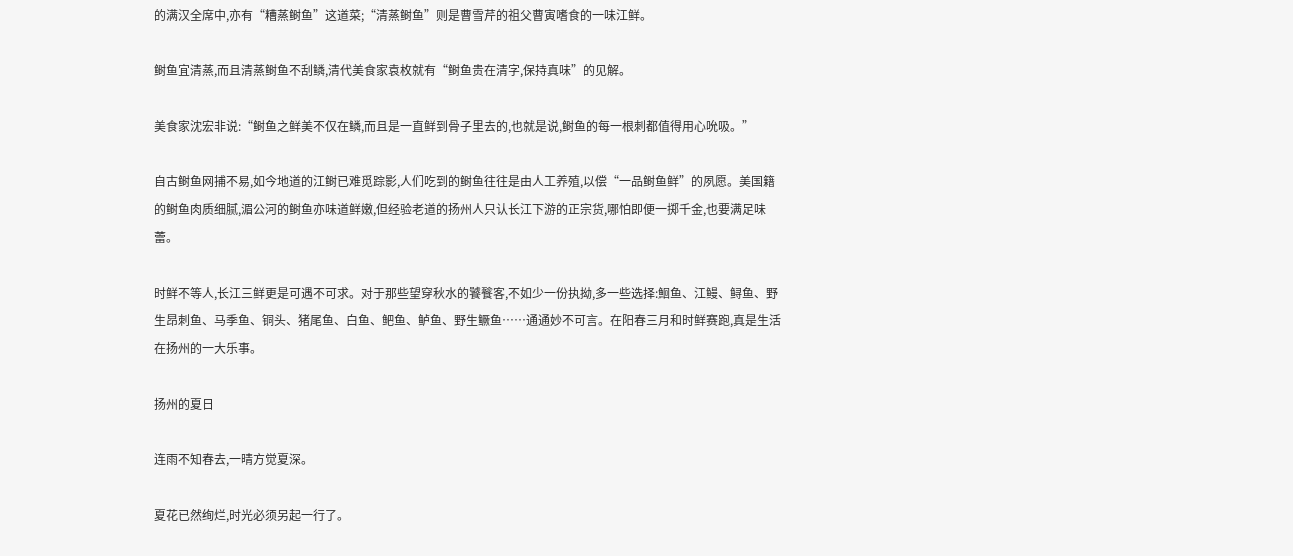的满汉全席中,亦有“糟蒸鲥鱼”这道菜;“清蒸鲥鱼”则是曹雪芹的祖父曹寅嗜食的一味江鲜。

鲥鱼宜清蒸,而且清蒸鲥鱼不刮鳞,清代美食家袁枚就有“鲥鱼贵在清字,保持真味”的见解。

美食家沈宏非说:“鲥鱼之鲜美不仅在鳞,而且是一直鲜到骨子里去的,也就是说,鲥鱼的每一根刺都值得用心吮吸。”

自古鲥鱼网捕不易,如今地道的江鲥已难觅踪影,人们吃到的鲥鱼往往是由人工养殖,以偿“一品鲥鱼鲜”的夙愿。美国籍的鲥鱼肉质细腻,湄公河的鲥鱼亦味道鲜嫩,但经验老道的扬州人只认长江下游的正宗货,哪怕即便一掷千金,也要满足味蕾。

时鲜不等人,长江三鲜更是可遇不可求。对于那些望穿秋水的饕餮客,不如少一份执拗,多一些选择:鮰鱼、江鳗、鲟鱼、野生昂刺鱼、马季鱼、铜头、猪尾鱼、白鱼、鲃鱼、鲈鱼、野生鳜鱼……通通妙不可言。在阳春三月和时鲜赛跑,真是生活在扬州的一大乐事。

扬州的夏日

连雨不知春去,一晴方觉夏深。

夏花已然绚烂,时光必须另起一行了。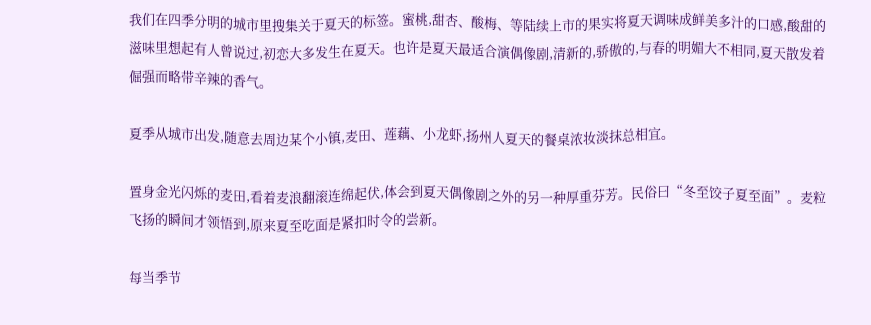我们在四季分明的城市里搜集关于夏天的标签。蜜桃,甜杏、酸梅、等陆续上市的果实将夏天调味成鲜美多汁的口感,酸甜的滋味里想起有人曾说过,初恋大多发生在夏天。也许是夏天最适合演偶像剧,清新的,骄傲的,与春的明媚大不相同,夏天散发着倔强而略带辛辣的香气。

夏季从城市出发,随意去周边某个小镇,麦田、莲藕、小龙虾,扬州人夏天的餐桌浓妆淡抹总相宜。

置身金光闪烁的麦田,看着麦浪翻滚连绵起伏,体会到夏天偶像剧之外的另一种厚重芬芳。民俗曰“冬至饺子夏至面”。麦粒飞扬的瞬间才领悟到,原来夏至吃面是紧扣时令的尝新。

每当季节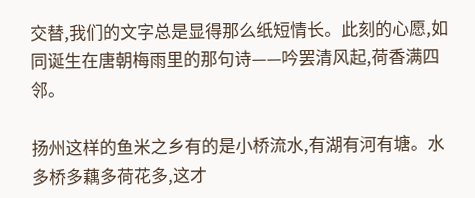交替,我们的文字总是显得那么纸短情长。此刻的心愿,如同诞生在唐朝梅雨里的那句诗——吟罢清风起,荷香满四邻。

扬州这样的鱼米之乡有的是小桥流水,有湖有河有塘。水多桥多藕多荷花多,这才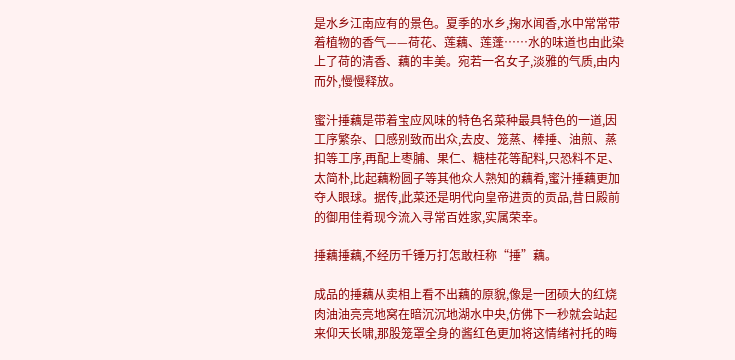是水乡江南应有的景色。夏季的水乡,掬水闻香,水中常常带着植物的香气——荷花、莲藕、莲蓬……水的味道也由此染上了荷的清香、藕的丰美。宛若一名女子,淡雅的气质,由内而外,慢慢释放。

蜜汁捶藕是带着宝应风味的特色名菜种最具特色的一道,因工序繁杂、口感别致而出众,去皮、笼蒸、棒捶、油煎、蒸扣等工序,再配上枣脯、果仁、糖桂花等配料,只恐料不足、太简朴,比起藕粉圆子等其他众人熟知的藕肴,蜜汁捶藕更加夺人眼球。据传,此菜还是明代向皇帝进贡的贡品,昔日殿前的御用佳肴现今流入寻常百姓家,实属荣幸。

捶藕捶藕,不经历千锤万打怎敢枉称“捶”藕。

成品的捶藕从卖相上看不出藕的原貌,像是一团硕大的红烧肉油油亮亮地窝在暗沉沉地湖水中央,仿佛下一秒就会站起来仰天长啸,那股笼罩全身的酱红色更加将这情绪衬托的晦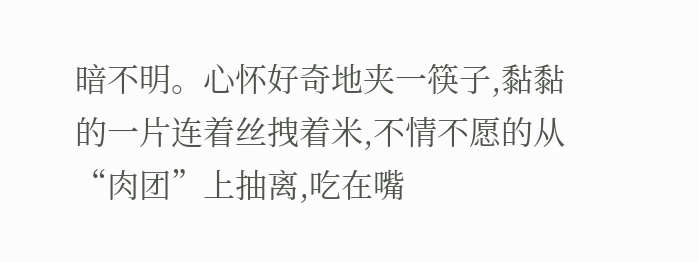暗不明。心怀好奇地夹一筷子,黏黏的一片连着丝拽着米,不情不愿的从“肉团”上抽离,吃在嘴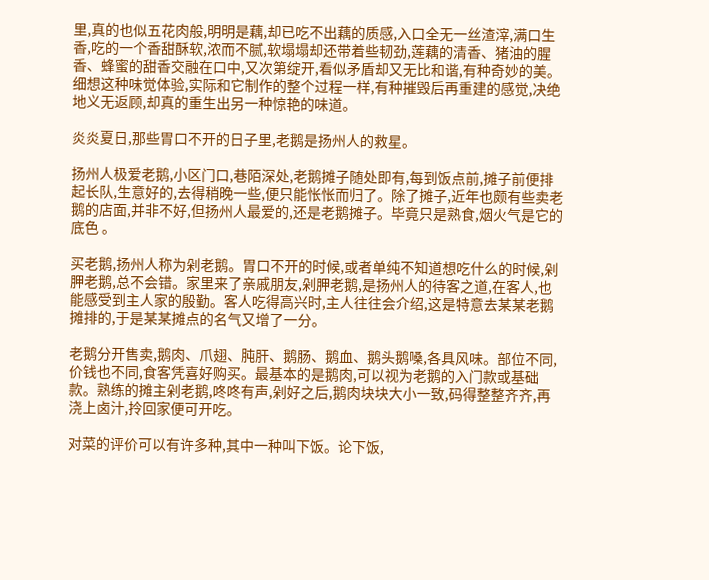里,真的也似五花肉般,明明是藕,却已吃不出藕的质感,入口全无一丝渣滓,满口生香,吃的一个香甜酥软,浓而不腻,软塌塌却还带着些韧劲,莲藕的清香、猪油的腥香、蜂蜜的甜香交融在口中,又次第绽开,看似矛盾却又无比和谐,有种奇妙的美。细想这种味觉体验,实际和它制作的整个过程一样,有种摧毁后再重建的感觉,决绝地义无返顾,却真的重生出另一种惊艳的味道。

炎炎夏日,那些胃口不开的日子里,老鹅是扬州人的救星。

扬州人极爱老鹅,小区门口,巷陌深处,老鹅摊子随处即有,每到饭点前,摊子前便排起长队,生意好的,去得稍晚一些,便只能怅怅而归了。除了摊子,近年也颇有些卖老鹅的店面,并非不好,但扬州人最爱的,还是老鹅摊子。毕竟只是熟食,烟火气是它的底色 。

买老鹅,扬州人称为剁老鹅。胃口不开的时候,或者单纯不知道想吃什么的时候,剁胛老鹅,总不会错。家里来了亲戚朋友,剁胛老鹅,是扬州人的待客之道,在客人,也能感受到主人家的殷勤。客人吃得高兴时,主人往往会介绍,这是特意去某某老鹅摊排的,于是某某摊点的名气又增了一分。

老鹅分开售卖,鹅肉、爪翅、肫肝、鹅肠、鹅血、鹅头鹅嗓,各具风味。部位不同,价钱也不同,食客凭喜好购买。最基本的是鹅肉,可以视为老鹅的入门款或基础款。熟练的摊主剁老鹅,咚咚有声,剁好之后,鹅肉块块大小一致,码得整整齐齐,再浇上卤汁,拎回家便可开吃。

对菜的评价可以有许多种,其中一种叫下饭。论下饭,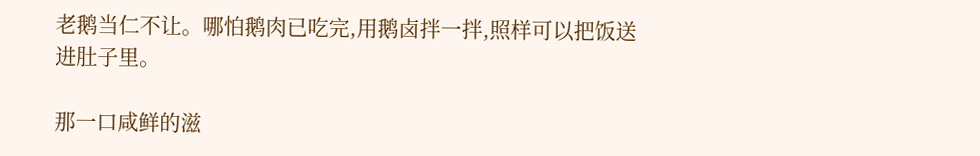老鹅当仁不让。哪怕鹅肉已吃完,用鹅卤拌一拌,照样可以把饭送进肚子里。

那一口咸鲜的滋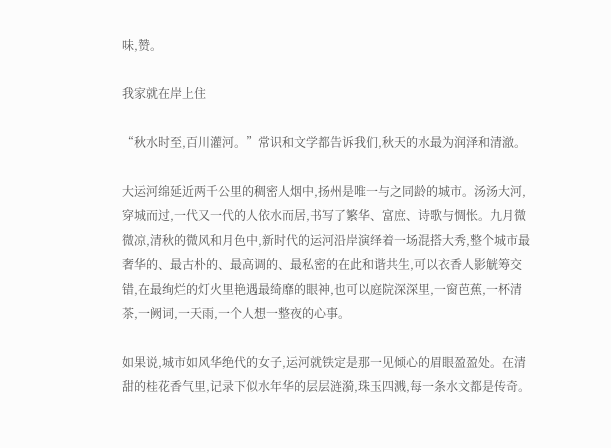味,赞。

我家就在岸上住

“秋水时至,百川灌河。”常识和文学都告诉我们,秋天的水最为润泽和清澈。

大运河绵延近两千公里的稠密人烟中,扬州是唯一与之同龄的城市。汤汤大河,穿城而过,一代又一代的人依水而居,书写了繁华、富庶、诗歌与惆怅。九月微微凉,清秋的微风和月色中,新时代的运河沿岸演绎着一场混搭大秀,整个城市最奢华的、最古朴的、最高调的、最私密的在此和谐共生,可以衣香人影觥筹交错,在最绚烂的灯火里艳遇最绮靡的眼神,也可以庭院深深里,一窗芭蕉,一杯清茶,一阙词,一天雨,一个人想一整夜的心事。

如果说,城市如风华绝代的女子,运河就铁定是那一见倾心的眉眼盈盈处。在清甜的桂花香气里,记录下似水年华的层层涟漪,珠玉四溅,每一条水文都是传奇。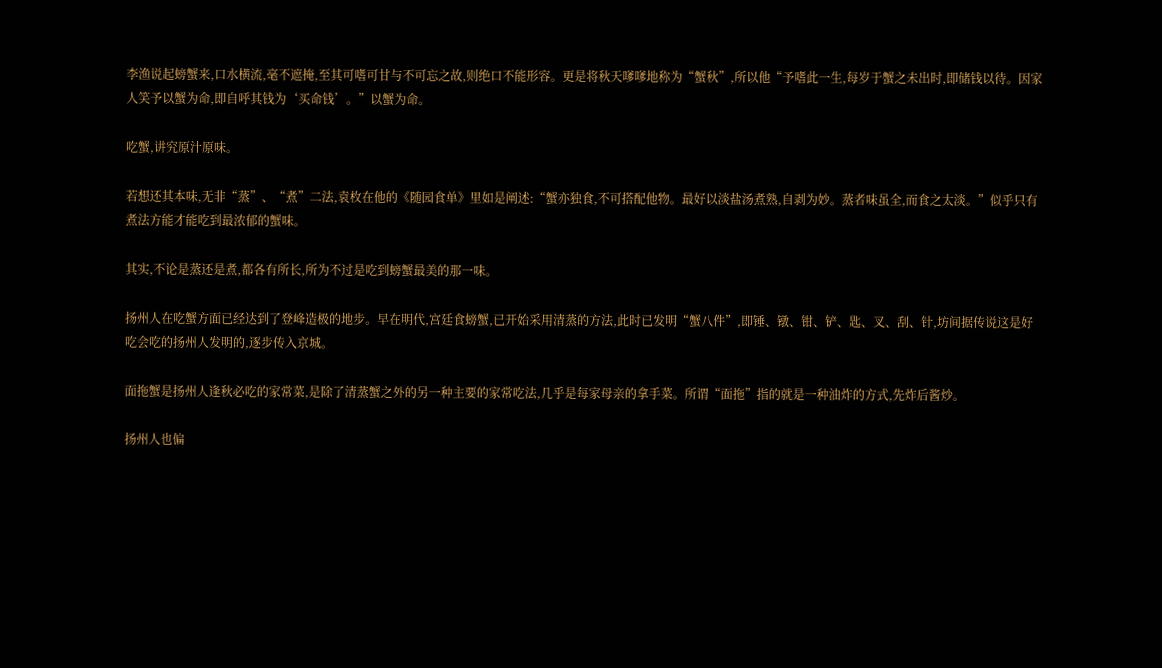李渔说起螃蟹来,口水横流,毫不遮掩,至其可嗜可甘与不可忘之故,则绝口不能形容。更是将秋天嗲嗲地称为“蟹秋”,所以他“予嗜此一生,每岁于蟹之未出时,即储钱以待。因家人笑予以蟹为命,即自呼其钱为‘买命钱’。”以蟹为命。

吃蟹,讲究原汁原味。

若想还其本味,无非“蒸”、“煮”二法,袁枚在他的《随园食单》里如是阐述:“蟹亦独食,不可搭配他物。最好以淡盐汤煮熟,自剥为妙。蒸者味虽全,而食之太淡。”似乎只有煮法方能才能吃到最浓郁的蟹味。

其实,不论是蒸还是煮,都各有所长,所为不过是吃到螃蟹最美的那一味。

扬州人在吃蟹方面已经达到了登峰造极的地步。早在明代,宫廷食螃蟹,已开始采用清蒸的方法,此时已发明“蟹八件”,即锤、镦、钳、铲、匙、叉、刮、针,坊间据传说这是好吃会吃的扬州人发明的,逐步传入京城。

面拖蟹是扬州人逢秋必吃的家常菜,是除了清蒸蟹之外的另一种主要的家常吃法,几乎是每家母亲的拿手菜。所谓“面拖”指的就是一种油炸的方式,先炸后酱炒。

扬州人也偏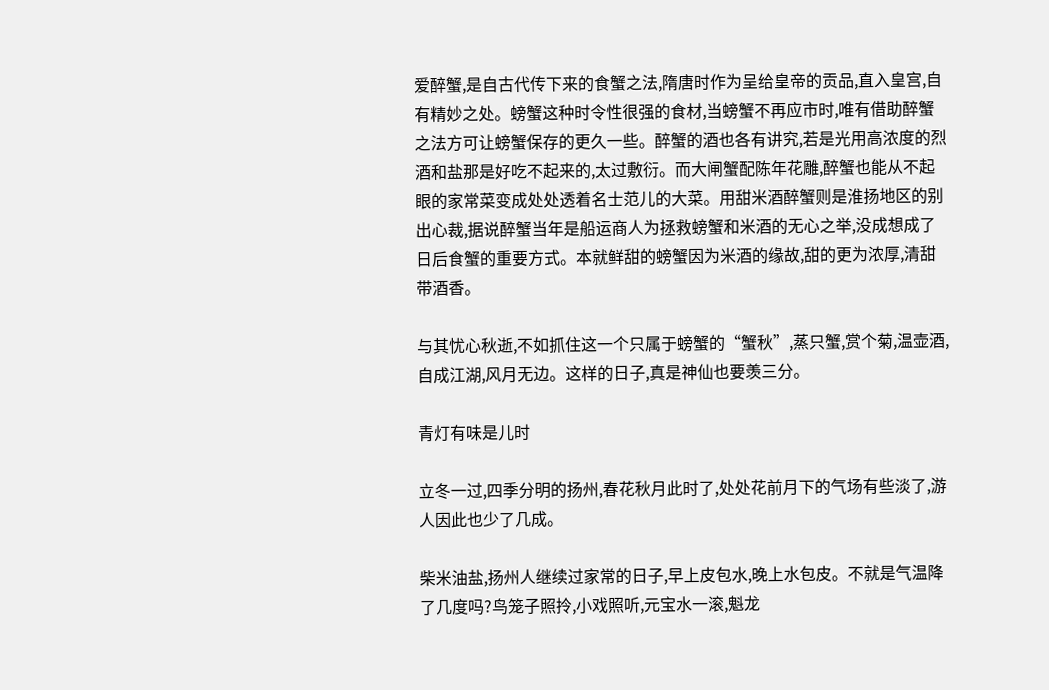爱醉蟹,是自古代传下来的食蟹之法,隋唐时作为呈给皇帝的贡品,直入皇宫,自有精妙之处。螃蟹这种时令性很强的食材,当螃蟹不再应市时,唯有借助醉蟹之法方可让螃蟹保存的更久一些。醉蟹的酒也各有讲究,若是光用高浓度的烈酒和盐那是好吃不起来的,太过敷衍。而大闸蟹配陈年花雕,醉蟹也能从不起眼的家常菜变成处处透着名士范儿的大菜。用甜米酒醉蟹则是淮扬地区的别出心裁,据说醉蟹当年是船运商人为拯救螃蟹和米酒的无心之举,没成想成了日后食蟹的重要方式。本就鲜甜的螃蟹因为米酒的缘故,甜的更为浓厚,清甜带酒香。

与其忧心秋逝,不如抓住这一个只属于螃蟹的“蟹秋”,蒸只蟹,赏个菊,温壶酒,自成江湖,风月无边。这样的日子,真是神仙也要羡三分。

青灯有味是儿时

立冬一过,四季分明的扬州,春花秋月此时了,处处花前月下的气场有些淡了,游人因此也少了几成。

柴米油盐,扬州人继续过家常的日子,早上皮包水,晚上水包皮。不就是气温降了几度吗?鸟笼子照拎,小戏照听,元宝水一滚,魁龙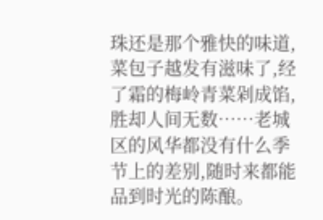珠还是那个雅快的味道,菜包子越发有滋味了,经了霜的梅岭青菜剁成馅,胜却人间无数……老城区的风华都没有什么季节上的差别,随时来都能品到时光的陈酿。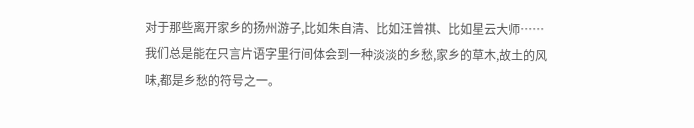对于那些离开家乡的扬州游子,比如朱自清、比如汪曾祺、比如星云大师……我们总是能在只言片语字里行间体会到一种淡淡的乡愁,家乡的草木,故土的风味,都是乡愁的符号之一。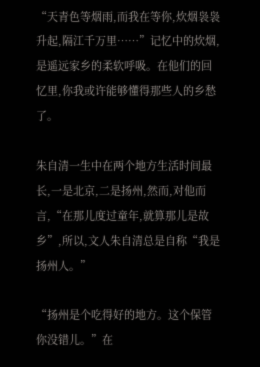“天青色等烟雨,而我在等你,炊烟袅袅升起,隔江千万里……”记忆中的炊烟,是遥远家乡的柔软呼吸。在他们的回忆里,你我或许能够懂得那些人的乡愁了。

朱自清一生中在两个地方生活时间最长,一是北京,二是扬州,然而,对他而言,“在那儿度过童年,就算那儿是故乡”,所以,文人朱自清总是自称“我是扬州人。”

“扬州是个吃得好的地方。这个保管你没错儿。”在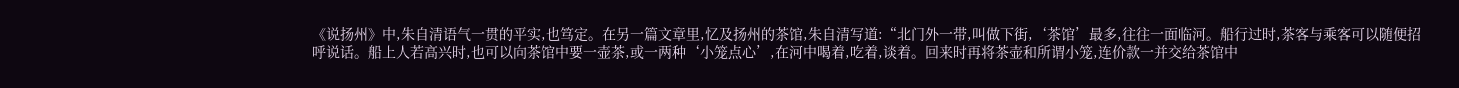《说扬州》中,朱自清语气一贯的平实,也笃定。在另一篇文章里,忆及扬州的茶馆,朱自清写道:“北门外一带,叫做下街,‘茶馆’最多,往往一面临河。船行过时,茶客与乘客可以随便招呼说话。船上人若高兴时,也可以向茶馆中要一壶茶,或一两种‘小笼点心’,在河中喝着,吃着,谈着。回来时再将茶壶和所谓小笼,连价款一并交给茶馆中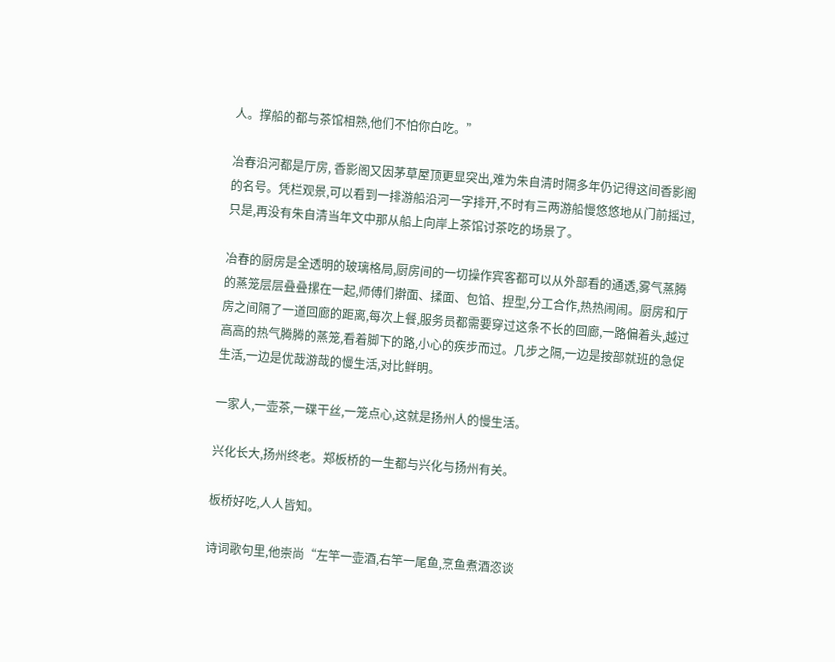人。撑船的都与茶馆相熟,他们不怕你白吃。”

冶春沿河都是厅房, 香影阁又因茅草屋顶更显突出,难为朱自清时隔多年仍记得这间香影阁的名号。凭栏观景,可以看到一排游船沿河一字排开,不时有三两游船慢悠悠地从门前摇过,只是,再没有朱自清当年文中那从船上向岸上茶馆讨茶吃的场景了。

冶春的厨房是全透明的玻璃格局,厨房间的一切操作宾客都可以从外部看的通透,雾气蒸腾的蒸笼层层叠叠摞在一起,师傅们擀面、揉面、包馅、捏型,分工合作,热热闹闹。厨房和厅房之间隔了一道回廊的距离,每次上餐,服务员都需要穿过这条不长的回廊,一路偏着头,越过高高的热气腾腾的蒸笼,看着脚下的路,小心的疾步而过。几步之隔,一边是按部就班的急促生活,一边是优哉游哉的慢生活,对比鲜明。

一家人,一壶茶,一碟干丝,一笼点心,这就是扬州人的慢生活。

兴化长大,扬州终老。郑板桥的一生都与兴化与扬州有关。

板桥好吃,人人皆知。

诗词歌句里,他崇尚“左竿一壶酒,右竿一尾鱼,烹鱼煮酒恣谈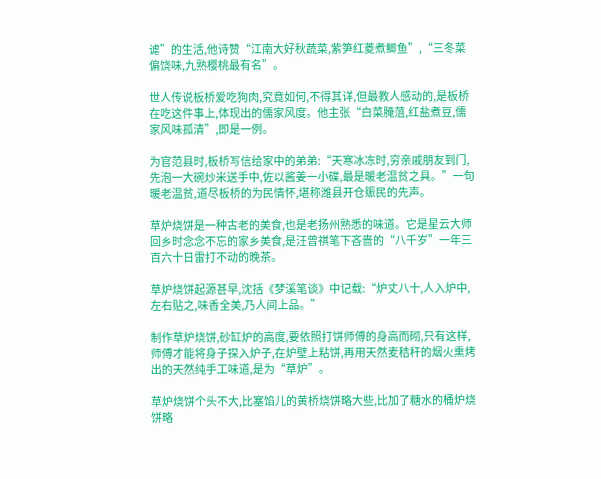谑”的生活,他诗赞“江南大好秋蔬菜,紫笋红菱煮鲫鱼”,“三冬菜偏饶味,九熟樱桃最有名”。

世人传说板桥爱吃狗肉,究竟如何,不得其详,但最教人感动的,是板桥在吃这件事上,体现出的儒家风度。他主张“白菜腌菹,红盐煮豆,儒家风味孤清”,即是一例。

为官范县时,板桥写信给家中的弟弟:“天寒冰冻时,穷亲戚朋友到门,先泡一大碗炒米送手中,佐以酱姜一小碟,最是暖老温贫之具。”一句暖老温贫,道尽板桥的为民情怀,堪称潍县开仓赈民的先声。

草炉烧饼是一种古老的美食,也是老扬州熟悉的味道。它是星云大师回乡时念念不忘的家乡美食,是汪曾祺笔下吝啬的“八千岁”一年三百六十日雷打不动的晚茶。

草炉烧饼起源甚早,沈括《梦溪笔谈》中记载:“炉丈八十,人入炉中,左右贴之,味香全美,乃人间上品。”

制作草炉烧饼,砂缸炉的高度,要依照打饼师傅的身高而砌,只有这样,师傅才能将身子探入炉子,在炉壁上粘饼,再用天然麦秸秆的烟火熏烤出的天然纯手工味道,是为“草炉”。

草炉烧饼个头不大,比塞馅儿的黄桥烧饼略大些,比加了糖水的桶炉烧饼略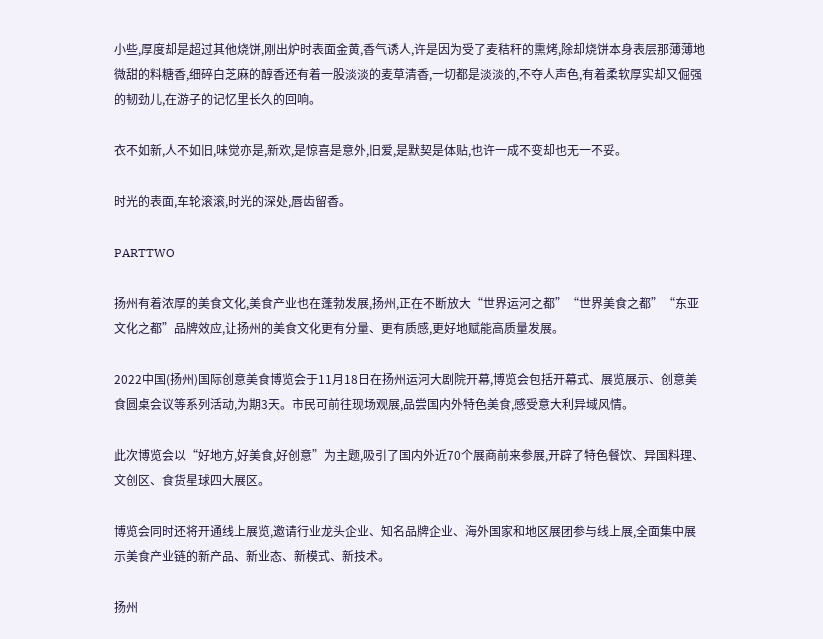小些,厚度却是超过其他烧饼,刚出炉时表面金黄,香气诱人,许是因为受了麦秸秆的熏烤,除却烧饼本身表层那薄薄地微甜的料糖香,细碎白芝麻的醇香还有着一股淡淡的麦草清香,一切都是淡淡的,不夺人声色,有着柔软厚实却又倔强的韧劲儿,在游子的记忆里长久的回响。

衣不如新,人不如旧,味觉亦是,新欢,是惊喜是意外,旧爱,是默契是体贴,也许一成不变却也无一不妥。

时光的表面,车轮滚滚,时光的深处,唇齿留香。

PARTTWO

扬州有着浓厚的美食文化,美食产业也在蓬勃发展,扬州,正在不断放大“世界运河之都”“世界美食之都”“东亚文化之都”品牌效应,让扬州的美食文化更有分量、更有质感,更好地赋能高质量发展。

2022中国(扬州)国际创意美食博览会于11月18日在扬州运河大剧院开幕,博览会包括开幕式、展览展示、创意美食圆桌会议等系列活动,为期3天。市民可前往现场观展,品尝国内外特色美食,感受意大利异域风情。

此次博览会以“好地方,好美食,好创意”为主题,吸引了国内外近70个展商前来参展,开辟了特色餐饮、异国料理、文创区、食货星球四大展区。

博览会同时还将开通线上展览,邀请行业龙头企业、知名品牌企业、海外国家和地区展团参与线上展,全面集中展示美食产业链的新产品、新业态、新模式、新技术。

扬州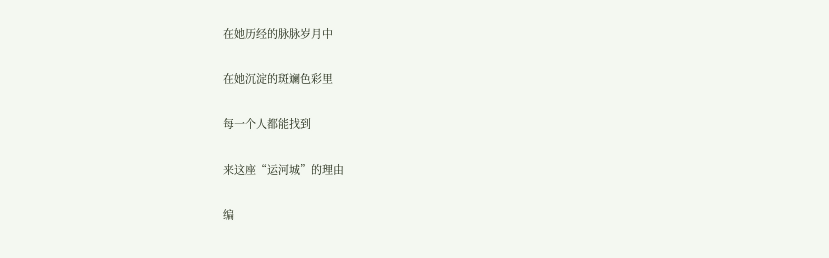在她历经的脉脉岁月中

在她沉淀的斑斓色彩里

每一个人都能找到

来这座“运河城”的理由

编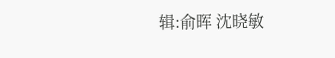辑:俞晖 沈晓敏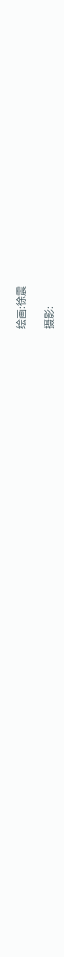绘画:徐震

摄影: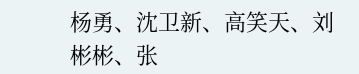杨勇、沈卫新、高笑天、刘彬彬、张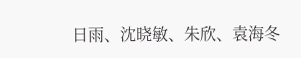日雨、沈晓敏、朱欣、袁海冬